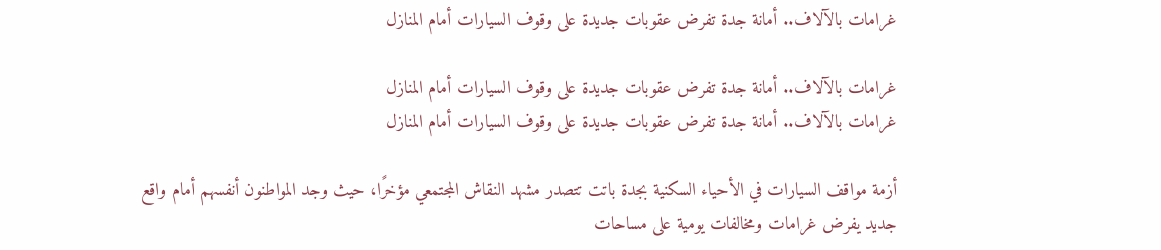غرامات بالآلاف.. أمانة جدة تفرض عقوبات جديدة على وقوف السيارات أمام المنازل

غرامات بالآلاف.. أمانة جدة تفرض عقوبات جديدة على وقوف السيارات أمام المنازل
غرامات بالآلاف.. أمانة جدة تفرض عقوبات جديدة على وقوف السيارات أمام المنازل

أزمة مواقف السيارات في الأحياء السكنية بجدة باتت تتصدر مشهد النقاش المجتمعي مؤخرًا، حيث وجد المواطنون أنفسهم أمام واقع جديد يفرض غرامات ومخالفات يومية على مساحات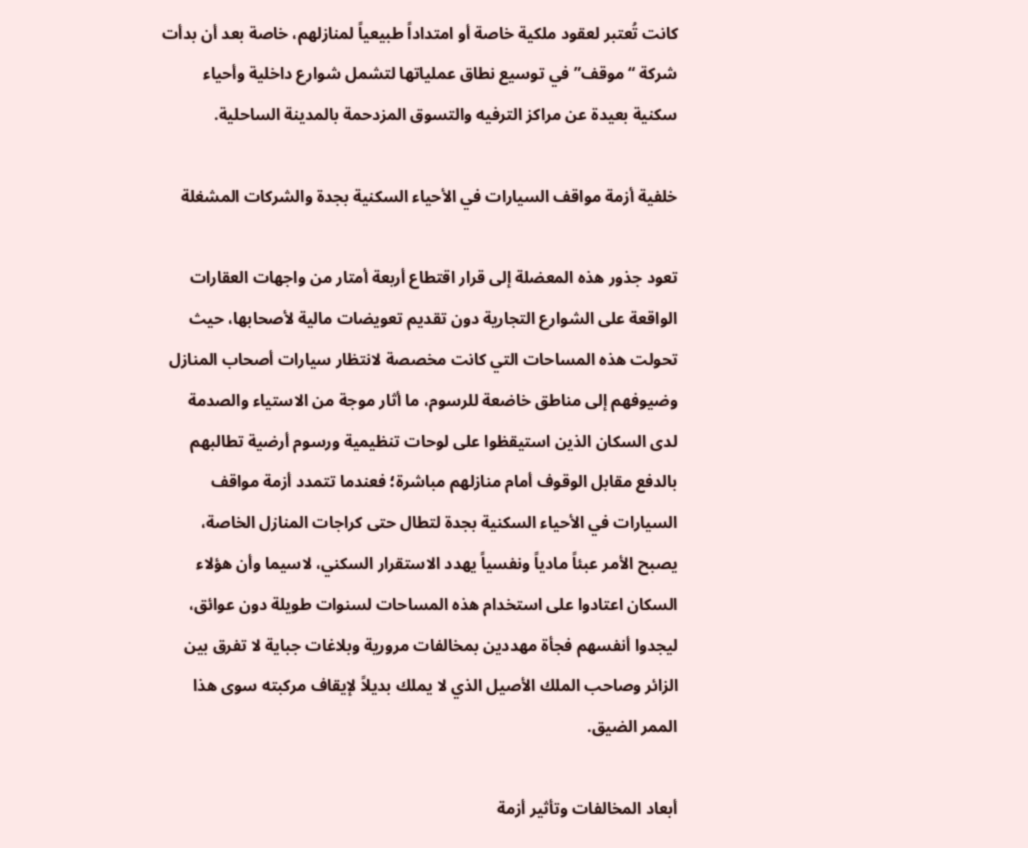كانت تُعتبر لعقود ملكية خاصة أو امتداداً طبيعياً لمنازلهم، خاصة بعد أن بدأت شركة “موقف” في توسيع نطاق عملياتها لتشمل شوارع داخلية وأحياء سكنية بعيدة عن مراكز الترفيه والتسوق المزدحمة بالمدينة الساحلية.

خلفية أزمة مواقف السيارات في الأحياء السكنية بجدة والشركات المشغلة

تعود جذور هذه المعضلة إلى قرار اقتطاع أربعة أمتار من واجهات العقارات الواقعة على الشوارع التجارية دون تقديم تعويضات مالية لأصحابها، حيث تحولت هذه المساحات التي كانت مخصصة لانتظار سيارات أصحاب المنازل وضيوفهم إلى مناطق خاضعة للرسوم، ما أثار موجة من الاستياء والصدمة لدى السكان الذين استيقظوا على لوحات تنظيمية ورسوم أرضية تطالبهم بالدفع مقابل الوقوف أمام منازلهم مباشرة؛ فعندما تتمدد أزمة مواقف السيارات في الأحياء السكنية بجدة لتطال حتى كراجات المنازل الخاصة، يصبح الأمر عبئاً مادياً ونفسياً يهدد الاستقرار السكني، لاسيما وأن هؤلاء السكان اعتادوا على استخدام هذه المساحات لسنوات طويلة دون عوائق، ليجدوا أنفسهم فجأة مهددين بمخالفات مرورية وبلاغات جباية لا تفرق بين الزائر وصاحب الملك الأصيل الذي لا يملك بديلاً لإيقاف مركبته سوى هذا الممر الضيق.

أبعاد المخالفات وتأثير أزمة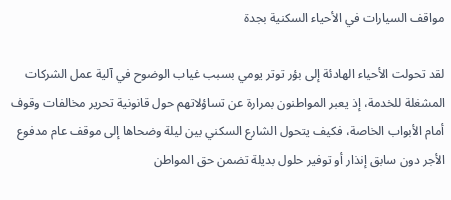مواقف السيارات في الأحياء السكنية بجدة

لقد تحولت الأحياء الهادئة إلى بؤر توتر يومي بسبب غياب الوضوح في آلية عمل الشركات المشغلة للخدمة، إذ يعبر المواطنون بمرارة عن تساؤلاتهم حول قانونية تحرير مخالفات وقوف أمام الأبواب الخاصة، فكيف يتحول الشارع السكني بين ليلة وضحاها إلى موقف عام مدفوع الأجر دون سابق إنذار أو توفير حلول بديلة تضمن حق المواطن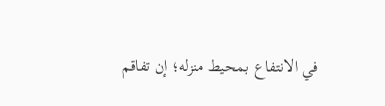في الانتفاع بمحيط منزله؛ إن تفاقم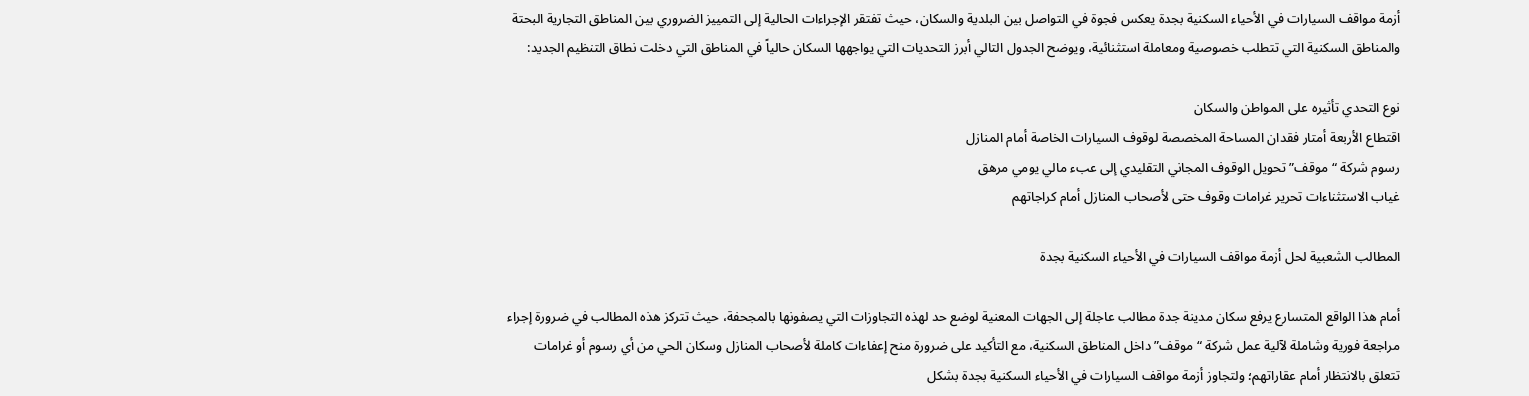أزمة مواقف السيارات في الأحياء السكنية بجدة يعكس فجوة في التواصل بين البلدية والسكان، حيث تفتقر الإجراءات الحالية إلى التمييز الضروري بين المناطق التجارية البحتة والمناطق السكنية التي تتطلب خصوصية ومعاملة استثنائية، ويوضح الجدول التالي أبرز التحديات التي يواجهها السكان حالياً في المناطق التي دخلت نطاق التنظيم الجديد:

نوع التحدي تأثيره على المواطن والسكان
اقتطاع الأربعة أمتار فقدان المساحة المخصصة لوقوف السيارات الخاصة أمام المنازل
رسوم شركة “موقف” تحويل الوقوف المجاني التقليدي إلى عبء مالي يومي مرهق
غياب الاستثناءات تحرير غرامات وقوف حتى لأصحاب المنازل أمام كراجاتهم

المطالب الشعبية لحل أزمة مواقف السيارات في الأحياء السكنية بجدة

أمام هذا الواقع المتسارع يرفع سكان مدينة جدة مطالب عاجلة إلى الجهات المعنية لوضع حد لهذه التجاوزات التي يصفونها بالمجحفة، حيث تتركز هذه المطالب في ضرورة إجراء مراجعة فورية وشاملة لآلية عمل شركة “موقف” داخل المناطق السكنية، مع التأكيد على ضرورة منح إعفاءات كاملة لأصحاب المنازل وسكان الحي من أي رسوم أو غرامات تتعلق بالانتظار أمام عقاراتهم؛ ولتجاوز أزمة مواقف السيارات في الأحياء السكنية بجدة بشكل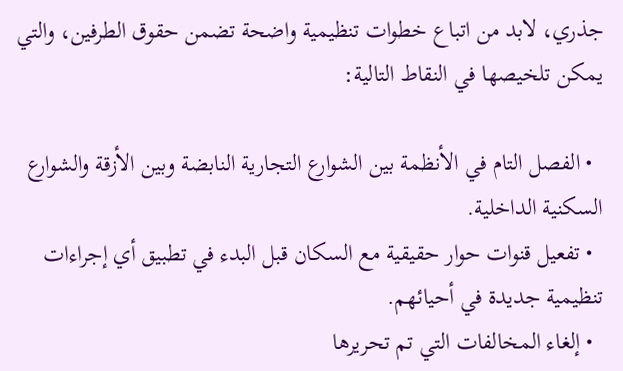جذري، لابد من اتباع خطوات تنظيمية واضحة تضمن حقوق الطرفين، والتي يمكن تلخيصها في النقاط التالية:

  • الفصل التام في الأنظمة بين الشوارع التجارية النابضة وبين الأزقة والشوارع السكنية الداخلية.
  • تفعيل قنوات حوار حقيقية مع السكان قبل البدء في تطبيق أي إجراءات تنظيمية جديدة في أحيائهم.
  • إلغاء المخالفات التي تم تحريرها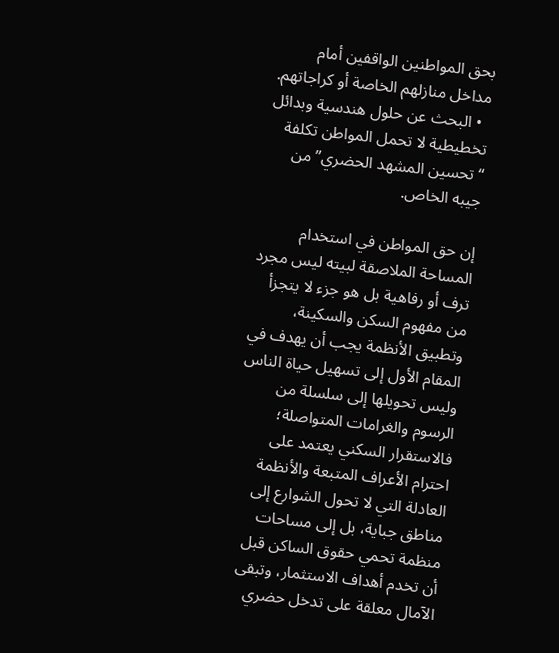بحق المواطنين الواقفين أمام مداخل منازلهم الخاصة أو كراجاتهم.
  • البحث عن حلول هندسية وبدائل تخطيطية لا تحمل المواطن تكلفة “تحسين المشهد الحضري” من جيبه الخاص.

إن حق المواطن في استخدام المساحة الملاصقة لبيته ليس مجرد ترف أو رفاهية بل هو جزء لا يتجزأ من مفهوم السكن والسكينة، وتطبيق الأنظمة يجب أن يهدف في المقام الأول إلى تسهيل حياة الناس وليس تحويلها إلى سلسلة من الرسوم والغرامات المتواصلة؛ فالاستقرار السكني يعتمد على احترام الأعراف المتبعة والأنظمة العادلة التي لا تحول الشوارع إلى مناطق جباية، بل إلى مساحات منظمة تحمي حقوق الساكن قبل أن تخدم أهداف الاستثمار، وتبقى الآمال معلقة على تدخل حضري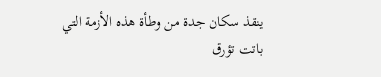ينقذ سكان جدة من وطأة هذه الأزمة التي باتت تؤرق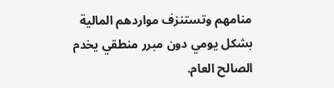منامهم وتستنزف مواردهم المالية بشكل يومي دون مبرر منطقي يخدم الصالح العام.